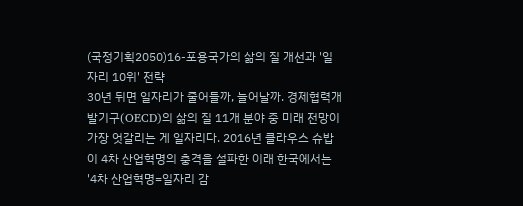(국정기획2050)16-포용국가의 삶의 질 개선과 '일자리 10위' 전략
30년 뒤면 일자리가 줄어들까, 늘어날까. 경제협력개발기구(OECD)의 삶의 질 11개 분야 중 미래 전망이 가장 엇갈리는 게 일자리다. 2016년 클라우스 슈밥이 4차 산업혁명의 충격을 설파한 이래 한국에서는 '4차 산업혁명=일자리 감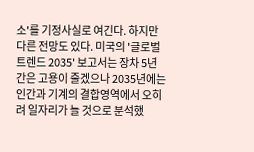소'를 기정사실로 여긴다. 하지만 다른 전망도 있다. 미국의 '글로벌트렌드 2035' 보고서는 장차 5년간은 고용이 줄겠으나 2035년에는 인간과 기계의 결합영역에서 오히려 일자리가 늘 것으로 분석했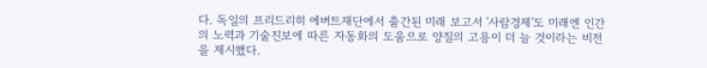다. 독일의 프리드리히 에버트재단에서 출간된 미래 보고서 '사람경제'도 미래엔 인간의 노력과 기술진보에 따른 자동화의 도움으로 양질의 고용이 더 늘 것이라는 비전을 제시했다.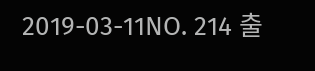2019-03-11NO. 214 출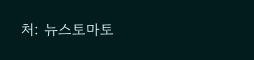처: 뉴스토마토